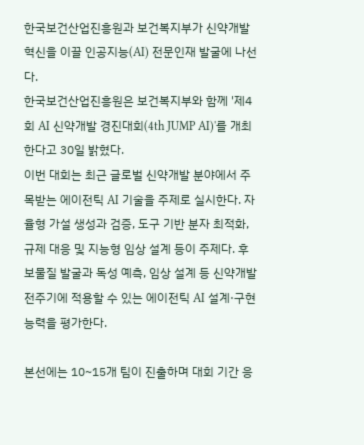한국보건산업진흥원과 보건복지부가 신약개발 혁신을 이끌 인공지능(AI) 전문인재 발굴에 나선다.
한국보건산업진흥원은 보건복지부와 함께 '제4회 AI 신약개발 경진대회(4th JUMP AI)'를 개최한다고 30일 밝혔다.
이번 대회는 최근 글로벌 신약개발 분야에서 주목받는 에이전틱 AI 기술을 주제로 실시한다. 자율형 가설 생성과 검증, 도구 기반 분자 최적화, 규제 대응 및 지능형 임상 설계 등이 주제다. 후보물질 발굴과 독성 예측, 임상 설계 등 신약개발 전주기에 적용할 수 있는 에이전틱 AI 설계·구현 능력을 평가한다.

본선에는 10~15개 팀이 진출하며 대회 기간 응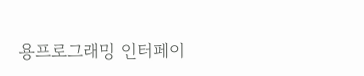용프로그래밍 인터페이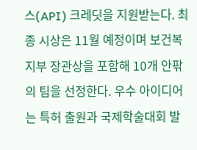스(API) 크레딧을 지원받는다. 최종 시상은 11월 예정이며 보건복지부 장관상을 포함해 10개 안팎의 팀을 선정한다. 우수 아이디어는 특허 출원과 국제학술대회 발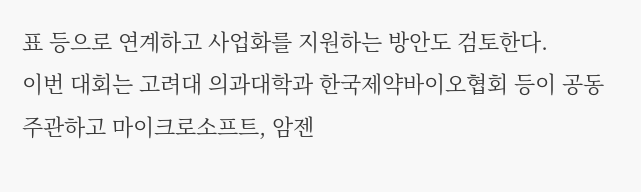표 등으로 연계하고 사업화를 지원하는 방안도 검토한다.
이번 대회는 고려대 의과대학과 한국제약바이오협회 등이 공동 주관하고 마이크로소프트, 암젠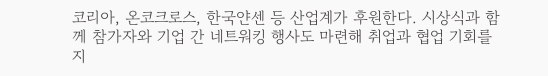코리아, 온코크로스, 한국얀센 등 산업계가 후원한다. 시상식과 함께 참가자와 기업 간 네트워킹 행사도 마련해 취업과 협업 기회를 지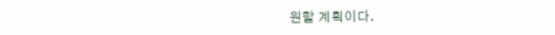원할 계획이다.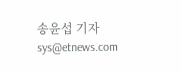송윤섭 기자 sys@etnews.com